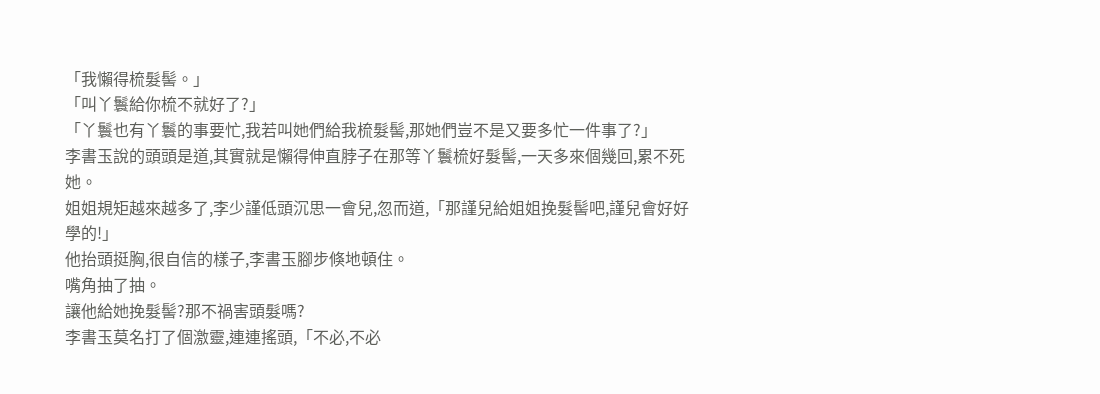「我懶得梳髮髻。」
「叫丫鬟給你梳不就好了?」
「丫鬟也有丫鬟的事要忙,我若叫她們給我梳髮髻,那她們豈不是又要多忙一件事了?」
李書玉說的頭頭是道,其實就是懶得伸直脖子在那等丫鬟梳好髮髻,一天多來個幾回,累不死她。
姐姐規矩越來越多了,李少謹低頭沉思一會兒,忽而道,「那謹兒給姐姐挽髮髻吧,謹兒會好好學的!」
他抬頭挺胸,很自信的樣子,李書玉腳步倏地頓住。
嘴角抽了抽。
讓他給她挽髮髻?那不禍害頭髮嗎?
李書玉莫名打了個激靈,連連搖頭,「不必,不必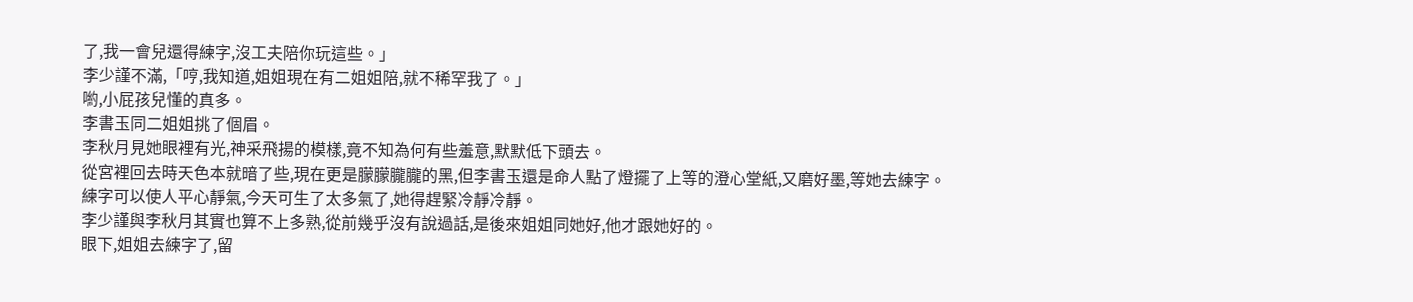了,我一會兒還得練字,沒工夫陪你玩這些。」
李少謹不滿,「哼,我知道,姐姐現在有二姐姐陪,就不稀罕我了。」
喲,小屁孩兒懂的真多。
李書玉同二姐姐挑了個眉。
李秋月見她眼裡有光,神采飛揚的模樣,竟不知為何有些羞意,默默低下頭去。
從宮裡回去時天色本就暗了些,現在更是朦朦朧朧的黑,但李書玉還是命人點了燈擺了上等的澄心堂紙,又磨好墨,等她去練字。
練字可以使人平心靜氣,今天可生了太多氣了,她得趕緊冷靜冷靜。
李少謹與李秋月其實也算不上多熟,從前幾乎沒有說過話,是後來姐姐同她好,他才跟她好的。
眼下,姐姐去練字了,留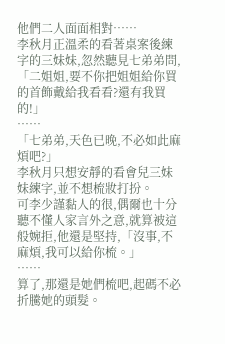他們二人面面相對……
李秋月正溫柔的看著桌案後練字的三妹妹,忽然聽見七弟弟問,「二姐姐,要不你把姐姐給你買的首飾戴給我看看?還有我買的!」
……
「七弟弟,天色已晚,不必如此麻煩吧?」
李秋月只想安靜的看會兒三妹妹練字,並不想梳妝打扮。
可李少謹黏人的很,偶爾也十分聽不懂人家言外之意,就算被這般婉拒,他還是堅持,「沒事,不麻煩,我可以給你梳。」
……
算了,那還是她們梳吧,起碼不必折騰她的頭髮。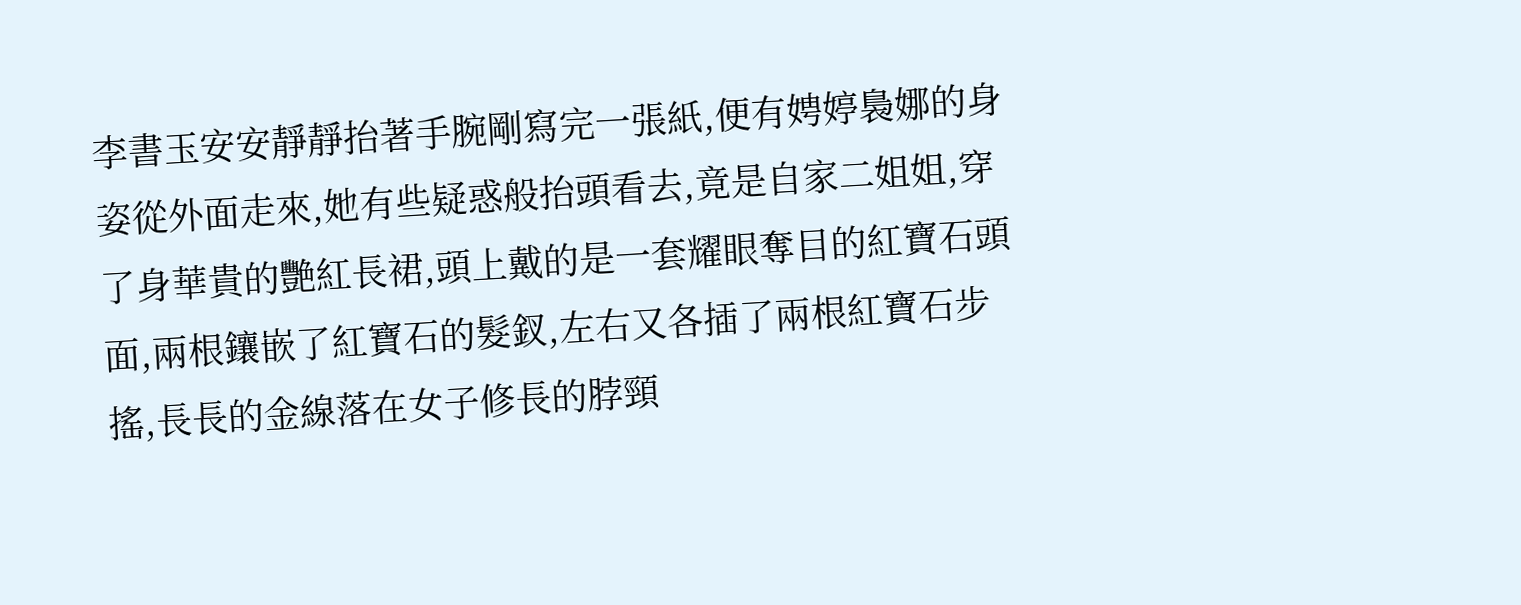李書玉安安靜靜抬著手腕剛寫完一張紙,便有娉婷裊娜的身姿從外面走來,她有些疑惑般抬頭看去,竟是自家二姐姐,穿了身華貴的艷紅長裙,頭上戴的是一套耀眼奪目的紅寶石頭面,兩根鑲嵌了紅寶石的髮釵,左右又各插了兩根紅寶石步搖,長長的金線落在女子修長的脖頸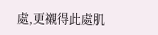處,更襯得此處肌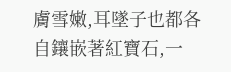膚雪嫩,耳墜子也都各自鑲嵌著紅寶石,一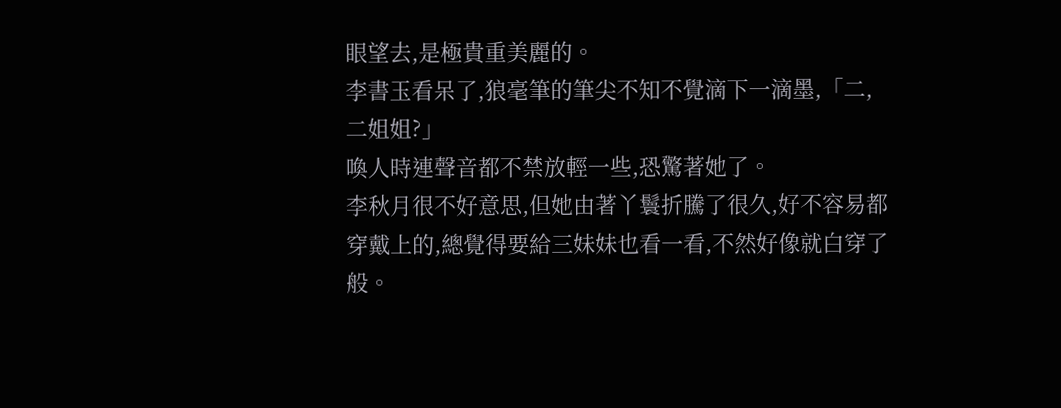眼望去,是極貴重美麗的。
李書玉看呆了,狼毫筆的筆尖不知不覺滴下一滴墨,「二,二姐姐?」
喚人時連聲音都不禁放輕一些,恐驚著她了。
李秋月很不好意思,但她由著丫鬟折騰了很久,好不容易都穿戴上的,總覺得要給三妹妹也看一看,不然好像就白穿了般。